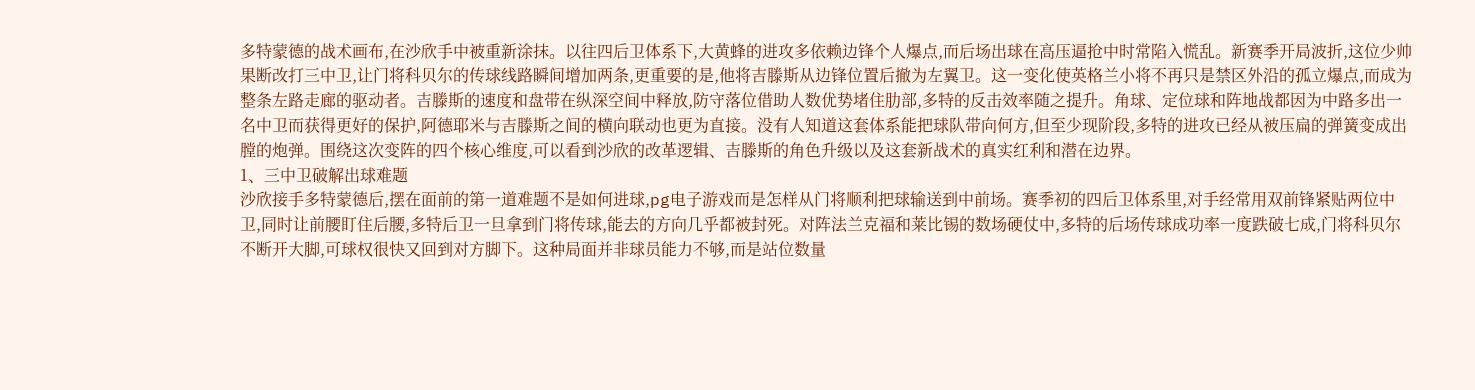多特蒙德的战术画布,在沙欣手中被重新涂抹。以往四后卫体系下,大黄蜂的进攻多依赖边锋个人爆点,而后场出球在高压逼抢中时常陷入慌乱。新赛季开局波折,这位少帅果断改打三中卫,让门将科贝尔的传球线路瞬间增加两条,更重要的是,他将吉滕斯从边锋位置后撤为左翼卫。这一变化使英格兰小将不再只是禁区外沿的孤立爆点,而成为整条左路走廊的驱动者。吉滕斯的速度和盘带在纵深空间中释放,防守落位借助人数优势堵住肋部,多特的反击效率随之提升。角球、定位球和阵地战都因为中路多出一名中卫而获得更好的保护,阿德耶米与吉滕斯之间的横向联动也更为直接。没有人知道这套体系能把球队带向何方,但至少现阶段,多特的进攻已经从被压扁的弹簧变成出膛的炮弹。围绕这次变阵的四个核心维度,可以看到沙欣的改革逻辑、吉滕斯的角色升级以及这套新战术的真实红利和潜在边界。
1、三中卫破解出球难题
沙欣接手多特蒙德后,摆在面前的第一道难题不是如何进球,pg电子游戏而是怎样从门将顺利把球输送到中前场。赛季初的四后卫体系里,对手经常用双前锋紧贴两位中卫,同时让前腰盯住后腰,多特后卫一旦拿到门将传球,能去的方向几乎都被封死。对阵法兰克福和莱比锡的数场硬仗中,多特的后场传球成功率一度跌破七成,门将科贝尔不断开大脚,可球权很快又回到对方脚下。这种局面并非球员能力不够,而是站位数量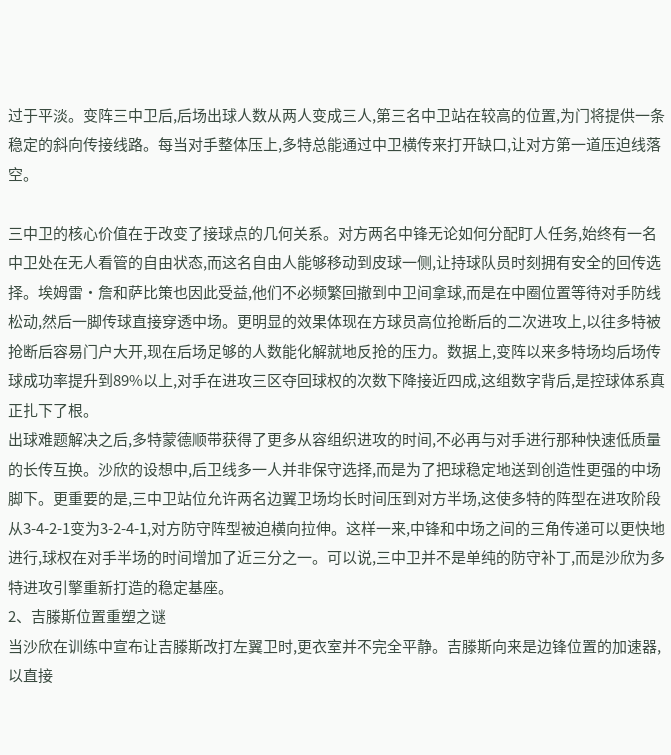过于平淡。变阵三中卫后,后场出球人数从两人变成三人,第三名中卫站在较高的位置,为门将提供一条稳定的斜向传接线路。每当对手整体压上,多特总能通过中卫横传来打开缺口,让对方第一道压迫线落空。

三中卫的核心价值在于改变了接球点的几何关系。对方两名中锋无论如何分配盯人任务,始终有一名中卫处在无人看管的自由状态,而这名自由人能够移动到皮球一侧,让持球队员时刻拥有安全的回传选择。埃姆雷·詹和萨比策也因此受益,他们不必频繁回撤到中卫间拿球,而是在中圈位置等待对手防线松动,然后一脚传球直接穿透中场。更明显的效果体现在方球员高位抢断后的二次进攻上,以往多特被抢断后容易门户大开,现在后场足够的人数能化解就地反抢的压力。数据上,变阵以来多特场均后场传球成功率提升到89%以上,对手在进攻三区夺回球权的次数下降接近四成,这组数字背后,是控球体系真正扎下了根。
出球难题解决之后,多特蒙德顺带获得了更多从容组织进攻的时间,不必再与对手进行那种快速低质量的长传互换。沙欣的设想中,后卫线多一人并非保守选择,而是为了把球稳定地送到创造性更强的中场脚下。更重要的是,三中卫站位允许两名边翼卫场均长时间压到对方半场,这使多特的阵型在进攻阶段从3-4-2-1变为3-2-4-1,对方防守阵型被迫横向拉伸。这样一来,中锋和中场之间的三角传递可以更快地进行,球权在对手半场的时间增加了近三分之一。可以说,三中卫并不是单纯的防守补丁,而是沙欣为多特进攻引擎重新打造的稳定基座。
2、吉滕斯位置重塑之谜
当沙欣在训练中宣布让吉滕斯改打左翼卫时,更衣室并不完全平静。吉滕斯向来是边锋位置的加速器,以直接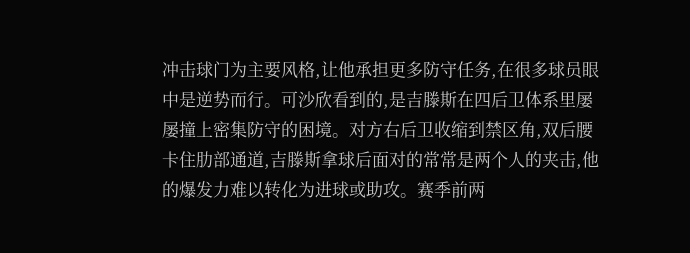冲击球门为主要风格,让他承担更多防守任务,在很多球员眼中是逆势而行。可沙欣看到的,是吉滕斯在四后卫体系里屡屡撞上密集防守的困境。对方右后卫收缩到禁区角,双后腰卡住肋部通道,吉滕斯拿球后面对的常常是两个人的夹击,他的爆发力难以转化为进球或助攻。赛季前两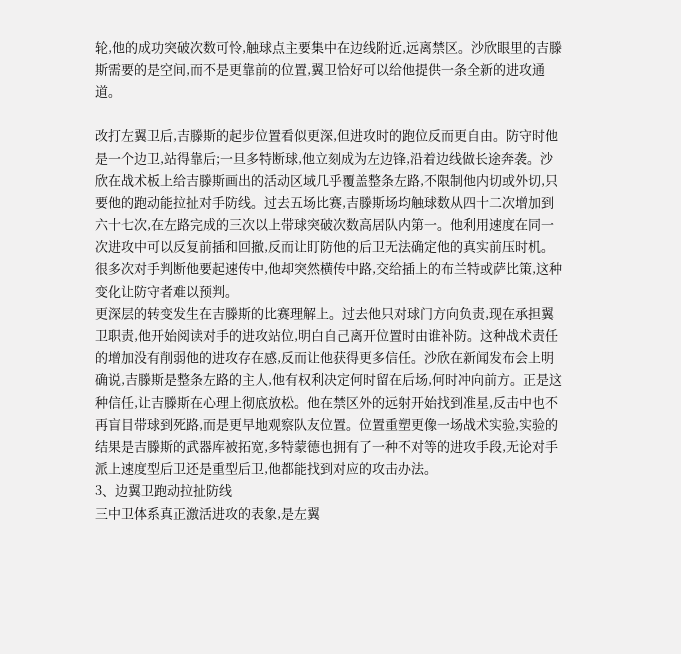轮,他的成功突破次数可怜,触球点主要集中在边线附近,远离禁区。沙欣眼里的吉滕斯需要的是空间,而不是更靠前的位置,翼卫恰好可以给他提供一条全新的进攻通道。

改打左翼卫后,吉滕斯的起步位置看似更深,但进攻时的跑位反而更自由。防守时他是一个边卫,站得靠后;一旦多特断球,他立刻成为左边锋,沿着边线做长途奔袭。沙欣在战术板上给吉滕斯画出的活动区域几乎覆盖整条左路,不限制他内切或外切,只要他的跑动能拉扯对手防线。过去五场比赛,吉滕斯场均触球数从四十二次增加到六十七次,在左路完成的三次以上带球突破次数高居队内第一。他利用速度在同一次进攻中可以反复前插和回撤,反而让盯防他的后卫无法确定他的真实前压时机。很多次对手判断他要起速传中,他却突然横传中路,交给插上的布兰特或萨比策,这种变化让防守者难以预判。
更深层的转变发生在吉滕斯的比赛理解上。过去他只对球门方向负责,现在承担翼卫职责,他开始阅读对手的进攻站位,明白自己离开位置时由谁补防。这种战术责任的增加没有削弱他的进攻存在感,反而让他获得更多信任。沙欣在新闻发布会上明确说,吉滕斯是整条左路的主人,他有权利决定何时留在后场,何时冲向前方。正是这种信任,让吉滕斯在心理上彻底放松。他在禁区外的远射开始找到准星,反击中也不再盲目带球到死路,而是更早地观察队友位置。位置重塑更像一场战术实验,实验的结果是吉滕斯的武器库被拓宽,多特蒙德也拥有了一种不对等的进攻手段,无论对手派上速度型后卫还是重型后卫,他都能找到对应的攻击办法。
3、边翼卫跑动拉扯防线
三中卫体系真正激活进攻的表象,是左翼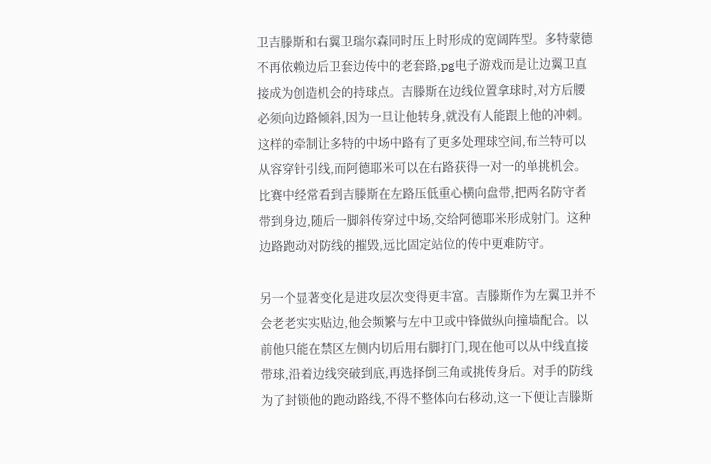卫吉滕斯和右翼卫瑞尔森同时压上时形成的宽阔阵型。多特蒙德不再依赖边后卫套边传中的老套路,pg电子游戏而是让边翼卫直接成为创造机会的持球点。吉滕斯在边线位置拿球时,对方后腰必须向边路倾斜,因为一旦让他转身,就没有人能跟上他的冲刺。这样的牵制让多特的中场中路有了更多处理球空间,布兰特可以从容穿针引线,而阿德耶米可以在右路获得一对一的单挑机会。比赛中经常看到吉滕斯在左路压低重心横向盘带,把两名防守者带到身边,随后一脚斜传穿过中场,交给阿德耶米形成射门。这种边路跑动对防线的摧毁,远比固定站位的传中更难防守。

另一个显著变化是进攻层次变得更丰富。吉滕斯作为左翼卫并不会老老实实贴边,他会频繁与左中卫或中锋做纵向撞墙配合。以前他只能在禁区左侧内切后用右脚打门,现在他可以从中线直接带球,沿着边线突破到底,再选择倒三角或挑传身后。对手的防线为了封锁他的跑动路线,不得不整体向右移动,这一下便让吉滕斯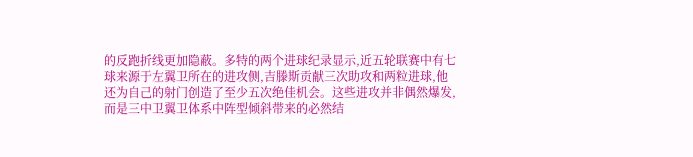的反跑折线更加隐蔽。多特的两个进球纪录显示,近五轮联赛中有七球来源于左翼卫所在的进攻侧,吉滕斯贡献三次助攻和两粒进球,他还为自己的射门创造了至少五次绝佳机会。这些进攻并非偶然爆发,而是三中卫翼卫体系中阵型倾斜带来的必然结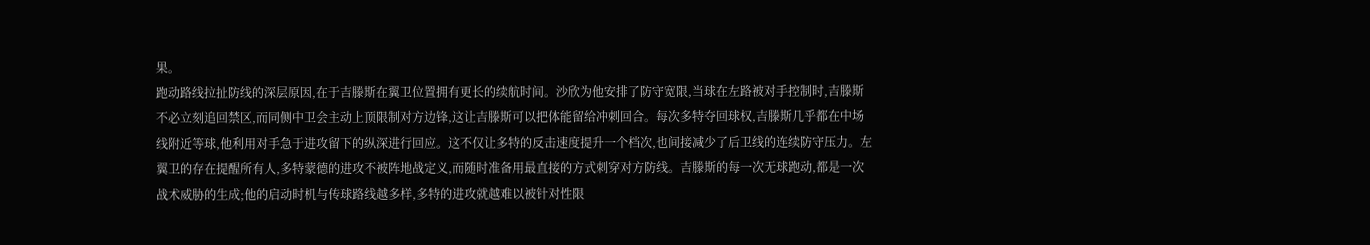果。
跑动路线拉扯防线的深层原因,在于吉滕斯在翼卫位置拥有更长的续航时间。沙欣为他安排了防守宽限,当球在左路被对手控制时,吉滕斯不必立刻追回禁区,而同侧中卫会主动上顶限制对方边锋,这让吉滕斯可以把体能留给冲刺回合。每次多特夺回球权,吉滕斯几乎都在中场线附近等球,他利用对手急于进攻留下的纵深进行回应。这不仅让多特的反击速度提升一个档次,也间接减少了后卫线的连续防守压力。左翼卫的存在提醒所有人,多特蒙德的进攻不被阵地战定义,而随时准备用最直接的方式刺穿对方防线。吉滕斯的每一次无球跑动,都是一次战术威胁的生成;他的启动时机与传球路线越多样,多特的进攻就越难以被针对性限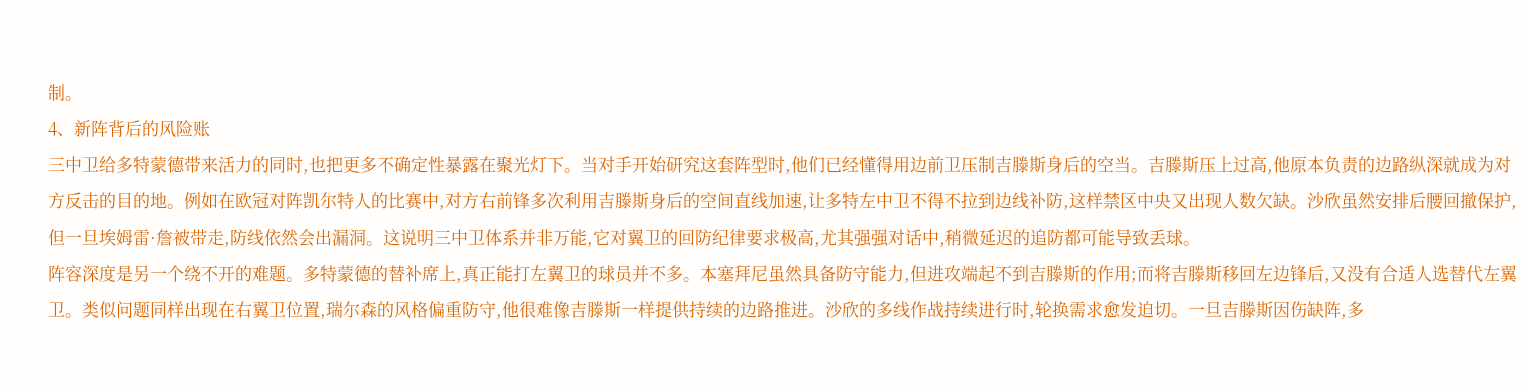制。
4、新阵背后的风险账
三中卫给多特蒙德带来活力的同时,也把更多不确定性暴露在聚光灯下。当对手开始研究这套阵型时,他们已经懂得用边前卫压制吉滕斯身后的空当。吉滕斯压上过高,他原本负责的边路纵深就成为对方反击的目的地。例如在欧冠对阵凯尔特人的比赛中,对方右前锋多次利用吉滕斯身后的空间直线加速,让多特左中卫不得不拉到边线补防,这样禁区中央又出现人数欠缺。沙欣虽然安排后腰回撤保护,但一旦埃姆雷·詹被带走,防线依然会出漏洞。这说明三中卫体系并非万能,它对翼卫的回防纪律要求极高,尤其强强对话中,稍微延迟的追防都可能导致丢球。
阵容深度是另一个绕不开的难题。多特蒙德的替补席上,真正能打左翼卫的球员并不多。本塞拜尼虽然具备防守能力,但进攻端起不到吉滕斯的作用;而将吉滕斯移回左边锋后,又没有合适人选替代左翼卫。类似问题同样出现在右翼卫位置,瑞尔森的风格偏重防守,他很难像吉滕斯一样提供持续的边路推进。沙欣的多线作战持续进行时,轮换需求愈发迫切。一旦吉滕斯因伤缺阵,多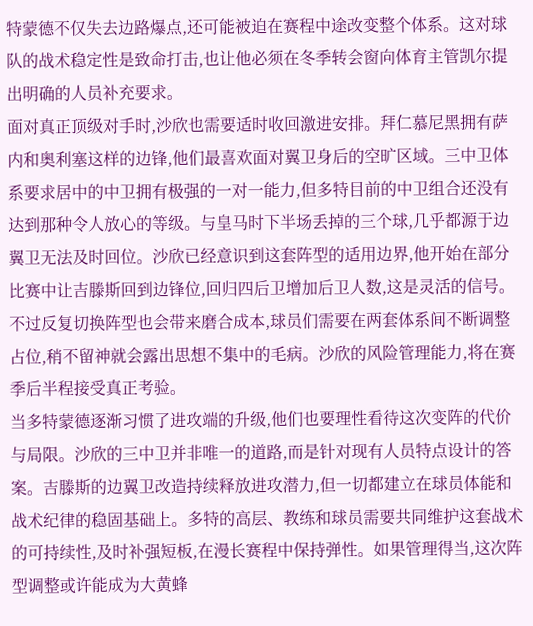特蒙德不仅失去边路爆点,还可能被迫在赛程中途改变整个体系。这对球队的战术稳定性是致命打击,也让他必须在冬季转会窗向体育主管凯尔提出明确的人员补充要求。
面对真正顶级对手时,沙欣也需要适时收回激进安排。拜仁慕尼黑拥有萨内和奥利塞这样的边锋,他们最喜欢面对翼卫身后的空旷区域。三中卫体系要求居中的中卫拥有极强的一对一能力,但多特目前的中卫组合还没有达到那种令人放心的等级。与皇马时下半场丢掉的三个球,几乎都源于边翼卫无法及时回位。沙欣已经意识到这套阵型的适用边界,他开始在部分比赛中让吉滕斯回到边锋位,回归四后卫增加后卫人数,这是灵活的信号。不过反复切换阵型也会带来磨合成本,球员们需要在两套体系间不断调整占位,稍不留神就会露出思想不集中的毛病。沙欣的风险管理能力,将在赛季后半程接受真正考验。
当多特蒙德逐渐习惯了进攻端的升级,他们也要理性看待这次变阵的代价与局限。沙欣的三中卫并非唯一的道路,而是针对现有人员特点设计的答案。吉滕斯的边翼卫改造持续释放进攻潜力,但一切都建立在球员体能和战术纪律的稳固基础上。多特的高层、教练和球员需要共同维护这套战术的可持续性,及时补强短板,在漫长赛程中保持弹性。如果管理得当,这次阵型调整或许能成为大黄蜂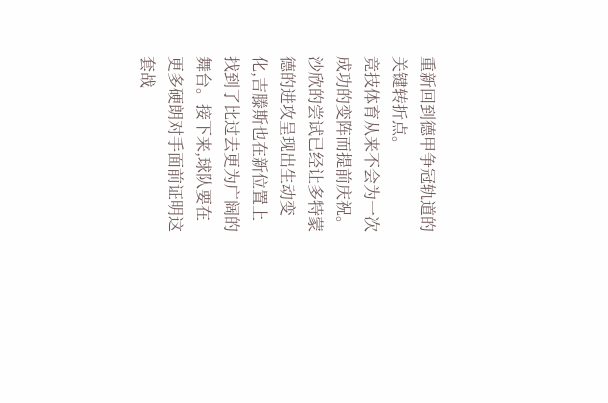重新回到德甲争冠轨道的关键转折点。
竞技体育从来不会为一次成功的变阵而提前庆祝。沙欣的尝试已经让多特蒙德的进攻呈现出生动变化,吉滕斯也在新位置上找到了比过去更为广阔的舞台。接下来,球队要在更多硬朗对手面前证明这套战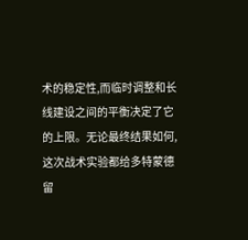术的稳定性,而临时调整和长线建设之间的平衡决定了它的上限。无论最终结果如何,这次战术实验都给多特蒙德留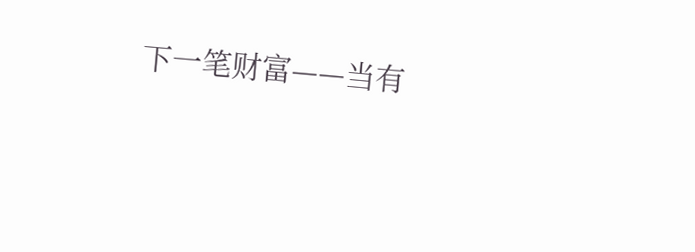下一笔财富——当有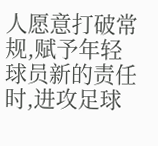人愿意打破常规,赋予年轻球员新的责任时,进攻足球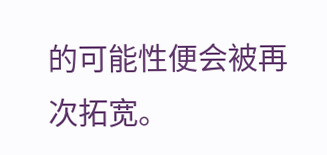的可能性便会被再次拓宽。